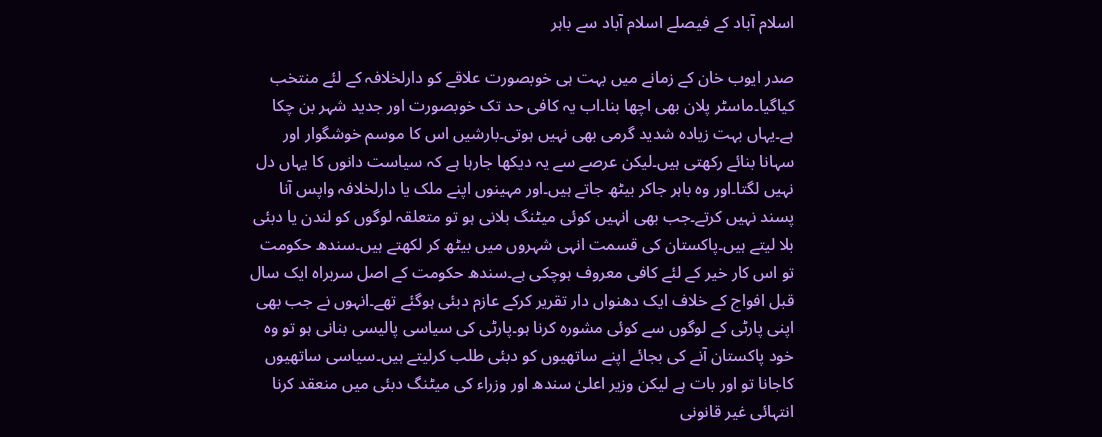اسلام آباد کے فیصلے اسلام آباد سے باہر

صدر ایوب خان کے زمانے میں بہت ہی خوبصورت علاقے کو دارلخلافہ کے لئے منتخب کیاگیا۔ماسٹر پلان بھی اچھا بنا۔اب یہ کافی حد تک خوبصورت اور جدید شہر بن چکا ہے۔یہاں بہت زیادہ شدید گرمی بھی نہیں ہوتی۔بارشیں اس کا موسم خوشگوار اور سہانا بنائے رکھتی ہیں۔لیکن عرصے سے یہ دیکھا جارہا ہے کہ سیاست دانوں کا یہاں دل نہیں لگتا۔اور وہ باہر جاکر بیٹھ جاتے ہیں۔اور مہینوں اپنے ملک یا دارلخلافہ واپس آنا پسند نہیں کرتے۔جب بھی انہیں کوئی میٹنگ بلانی ہو تو متعلقہ لوگوں کو لندن یا دبئی بلا لیتے ہیں۔پاکستان کی قسمت انہی شہروں میں بیٹھ کر لکھتے ہیں۔سندھ حکومت تو اس کار خیر کے لئے کافی معروف ہوچکی ہے۔سندھ حکومت کے اصل سربراہ ایک سال قبل افواج کے خلاف ایک دھنواں دار تقریر کرکے عازم دبئی ہوگئے تھے۔انہوں نے جب بھی اپنی پارٹی کے لوگوں سے کوئی مشورہ کرنا ہو۔پارٹی کی سیاسی پالیسی بنانی ہو تو وہ خود پاکستان آنے کی بجائے اپنے ساتھیوں کو دبئی طلب کرلیتے ہیں۔سیاسی ساتھیوں کاجانا تو اور بات ہے لیکن وزیر اعلیٰ سندھ اور وزراء کی میٹنگ دبئی میں منعقد کرنا انتہائی غیر قانونی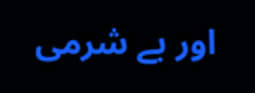اور بے شرمی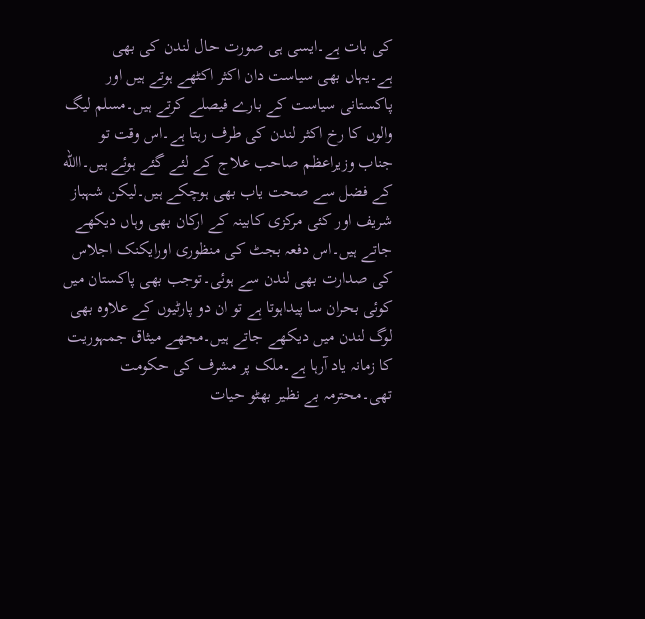کی بات ہے۔ایسی ہی صورت حال لندن کی بھی ہے۔یہاں بھی سیاست دان اکثر اکٹھے ہوتے ہیں اور پاکستانی سیاست کے بارے فیصلے کرتے ہیں۔مسلم لیگ والوں کا رخ اکثر لندن کی طرف رہتا ہے۔اس وقت تو جناب وزیراعظم صاحب علاج کے لئے گئے ہوئے ہیں۔االله کے فضل سے صحت یاب بھی ہوچکے ہیں۔لیکن شہباز شریف اور کئی مرکزی کابینہ کے ارکان بھی وہاں دیکھے جاتے ہیں۔اس دفعہ بجٹ کی منظوری اورایکنک اجلاس کی صدارت بھی لندن سے ہوئی۔توجب بھی پاکستان میں کوئی بحران سا پیداہوتا ہے تو ان دو پارٹیوں کے علاوہ بھی لوگ لندن میں دیکھے جاتے ہیں۔مجھے میثاق جمہوریت کا زمانہ یاد آرہا ہے۔ملک پر مشرف کی حکومت تھی۔محترمہ بے نظیر بھٹو حیات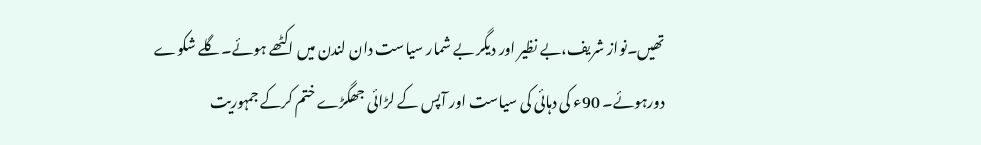تھیں۔نواز شریف،بے نظیر اور دیگر بے شمار سیاست دان لندن میں اکٹھے ہوئے۔گلے شکوے دورہوئے۔ 90ء کی دہائی کی سیاست اور آپس کے لڑائی جھگڑے ختم کرکے جمہوریت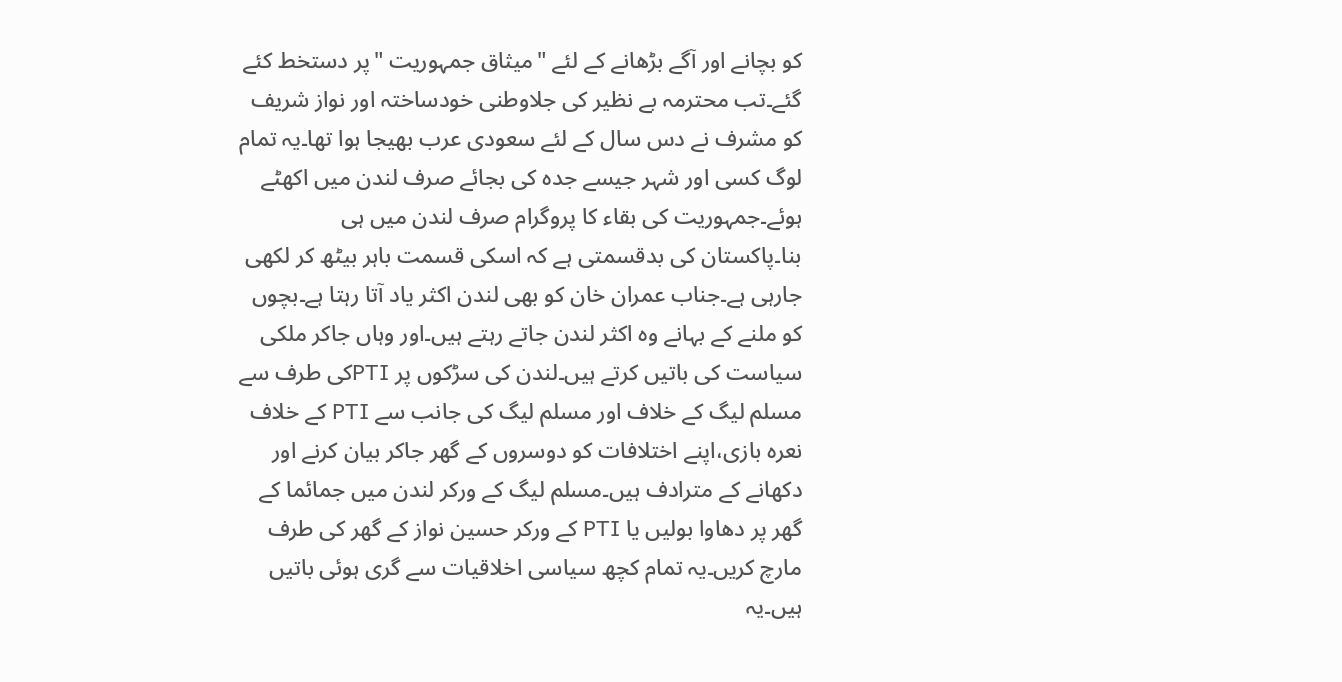کو بچانے اور آگے بڑھانے کے لئے "میثاق جمہوریت "پر دستخط کئے گئے۔تب محترمہ بے نظیر کی جلاوطنی خودساختہ اور نواز شریف کو مشرف نے دس سال کے لئے سعودی عرب بھیجا ہوا تھا۔یہ تمام لوگ کسی اور شہر جیسے جدہ کی بجائے صرف لندن میں اکھٹے ہوئے۔جمہوریت کی بقاء کا پروگرام صرف لندن میں ہی بنا۔پاکستان کی بدقسمتی ہے کہ اسکی قسمت باہر بیٹھ کر لکھی جارہی ہے۔جناب عمران خان کو بھی لندن اکثر یاد آتا رہتا ہے۔بچوں کو ملنے کے بہانے وہ اکثر لندن جاتے رہتے ہیں۔اور وہاں جاکر ملکی سیاست کی باتیں کرتے ہیں۔لندن کی سڑکوں پر PTIکی طرف سے مسلم لیگ کے خلاف اور مسلم لیگ کی جانب سے PTI کے خلاف نعرہ بازی،اپنے اختلافات کو دوسروں کے گھر جاکر بیان کرنے اور دکھانے کے مترادف ہیں۔مسلم لیگ کے ورکر لندن میں جمائما کے گھر پر دھاوا بولیں یا PTI کے ورکر حسین نواز کے گھر کی طرف مارچ کریں۔یہ تمام کچھ سیاسی اخلاقیات سے گری ہوئی باتیں ہیں۔یہ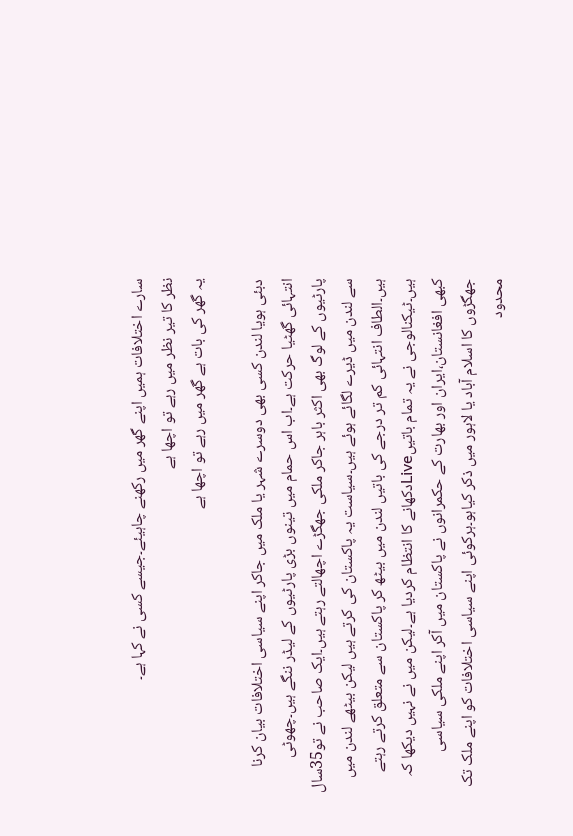سارے اختلافات ہمیں اپنے گھر میں رکھنے چاہیئے۔جیسے کسی نے کہا ہے۔
نظر کا تیر نظر میں رہے تو اچھا ہے
یہ گھر کی بات ہے گھر میں رہے تو اچھا ہے

دبئی ہویا لندن کسی بھی دوسرے شہر یا ملک میں جاکر اپنے سیاسی اختلافات بیان کرنا انتہائی گھٹیا حرکت ہے۔اب اس حمام میں تینوں بڑی پارٹیوں کے لیڈر ننگے ہیں۔چھوٹی پارٹیوں کے لوگ بھی اکثر باہر جاکر ملکی جھگڑے اچھالتے رہتے ہیں۔ایک صاحب نے تو35سال سے لندن میں ڈیرے لگائے ہوئے ہیں۔سیاست یہ پاکستان کی کرتے ہیں لیکن بیٹھے لندن میں ہیں۔الطاف انتہائی کم تر درجے کی باتیں لندن میں بیٹھ کر پاکستان سے متعلق کرتے رہتے ہیں۔ٹیکنالوجی نے یہ تمام باتیںLiveدکھانے کا انتظام کردیا ہے۔لیکن میں نے نہیں دیکھا کہ کبھی افغانستان،ایران اور بھارت کے حکمرانوں نے پاکستان میں آکر اپنے ملکی سیاسی جھگڑوں کا اسلام آباد یا لاہور میں ذکر کیاہو۔ہرکوئی اپنے سیاسی اختلافات کو اپنے ملک تک محدود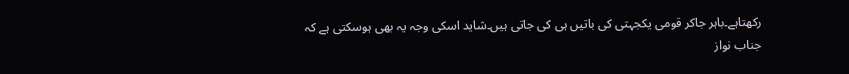رکھتاہے۔باہر جاکر قومی یکجہتی کی باتیں ہی کی جاتی ہیں۔شاید اسکی وجہ یہ بھی ہوسکتی ہے کہ جناب نواز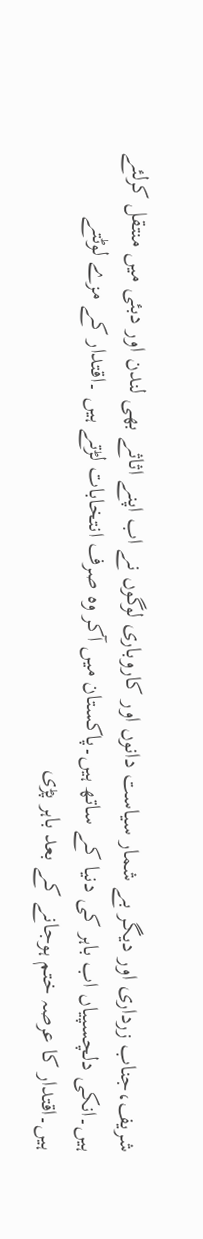شریف،جناب زرداری اور دیگر بے شمار سیاست دانوں اور کاروباری لوگوں نے اب اپنے اثاثے بھی لندن اور دبئی میں منتقل کرلئے ہیں۔انکی دلچسپیاں اب باہر کی دنیا کے ساتھ ہیں۔پاکستان میں آکر وہ صرف انتخابات لڑتے ہیں ۔اقتدار کے مزے لوٹتے ہیں۔اقتدار کا عرصہ ختم ہوجانے کے بعد باہر پڑی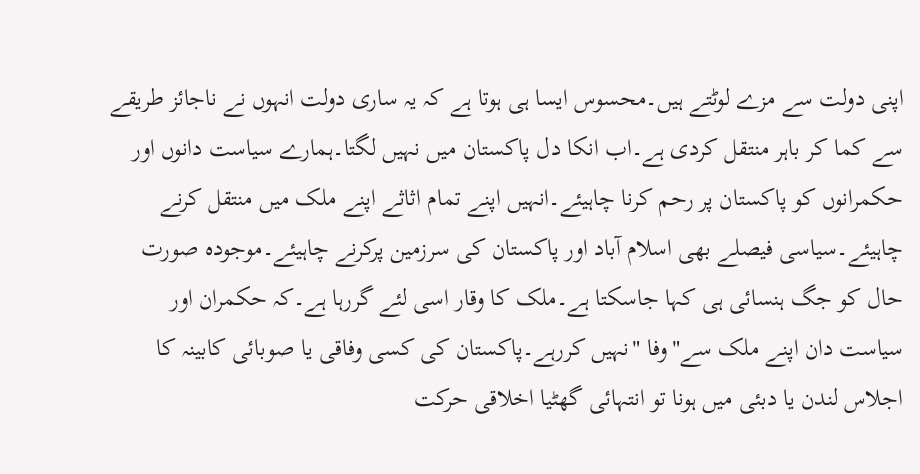اپنی دولت سے مزے لوٹتے ہیں۔محسوس ایسا ہی ہوتا ہے کہ یہ ساری دولت انہوں نے ناجائز طریقے سے کما کر باہر منتقل کردی ہے۔اب انکا دل پاکستان میں نہیں لگتا۔ہمارے سیاست دانوں اور حکمرانوں کو پاکستان پر رحم کرنا چاہیئے۔انہیں اپنے تمام اثاثے اپنے ملک میں منتقل کرنے چاہیئے۔سیاسی فیصلے بھی اسلام آباد اور پاکستان کی سرزمین پرکرنے چاہیئے۔موجودہ صورت حال کو جگ ہنسائی ہی کہا جاسکتا ہے۔ملک کا وقار اسی لئے گررہا ہے۔کہ حکمران اور سیاست دان اپنے ملک سے"وفا "نہیں کررہے۔پاکستان کی کسی وفاقی یا صوبائی کابینہ کا اجلاس لندن یا دبئی میں ہونا تو انتہائی گھٹیا اخلاقی حرکت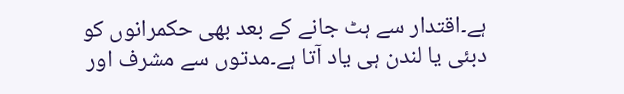ہے۔اقتدار سے ہٹ جانے کے بعد بھی حکمرانوں کو دبئی یا لندن ہی یاد آتا ہے۔مدتوں سے مشرف اور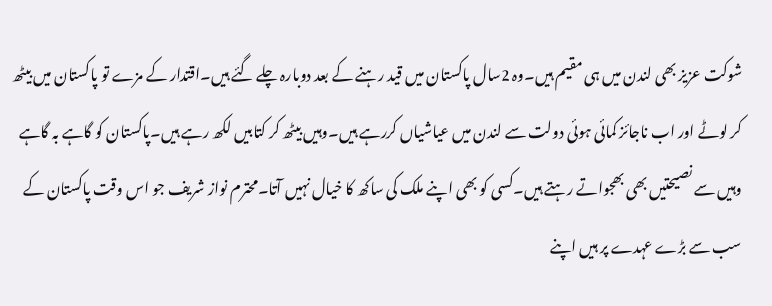شوکت عزیز بھی لندن میں ہی مقیم ہیں۔وہ 2سال پاکستان میں قید رہنے کے بعد دوبارہ چلے گئے ہیں۔اقتدار کے مزے تو پاکستان میں بیٹھ کر لوٹے اور اب ناجائز کمائی ہوئی دولت سے لندن میں عیاشیاں کررہے ہیں۔وہیں بیٹھ کر کتابیں لکھ رہے ہیں۔پاکستان کو گاہے بہ گاہے وہیں سے نصیحتیں بھی بھجواتے رہتے ہیں۔کسی کو بھی اپنے ملک کی ساکھ کا خیال نہیں آتا۔محترم نواز شریف جو اس وقت پاکستان کے سب سے بڑے عہدے پر ہیں اپنے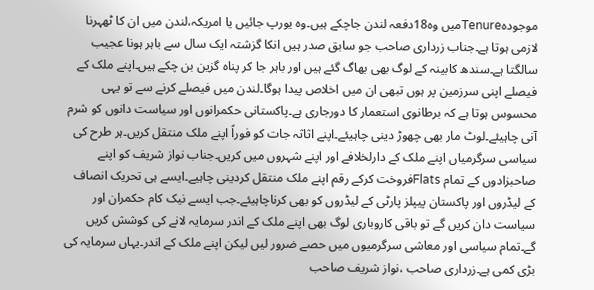موجودہTenureمیں وہ18دفعہ لندن جاچکے ہیں۔وہ یورپ جائیں یا امریکہ،لندن میں ان کا ٹھہرنا لازمی ہوتا ہے۔جناب زرداری صاحب جو سابق صدر ہیں انکا گزشتہ ایک سال سے باہر ہونا عجیب سالگتا ہے۔سندھ کابینہ کے لوگ بھی بھاگ گئے ہیں اور باہر جا کر پناہ گزین بن چکے ہیں۔اپنے ملک کے فیصلے اپنی سرزمین پر ہوں تبھی ان میں اخلاص پیدا ہوگا۔لندن میں فیصلے کرنے سے تو یہی محسوس ہوتا ہے کہ برطانوی استعمار کا دورجاری ہے۔پاکستانی حکمرانوں اور سیاست دانوں کو شرم آنی چاہیئے۔لوٹ مار بھی چھوڑ دینی چاہیئے۔اپنے اثاثہ جات کو فوراً اپنے ملک منتقل کریں۔ہر طرح کی سیاسی سرگرمیاں اپنے ملک کے دارلخلافے اور اپنے شہروں میں کریں۔جناب نواز شریف کو اپنے صاحبزادوں کے تمام Flatsفروخت کرکے رقم اپنے ملک منتقل کردینی چاہیے۔ایسے ہی تحریک انصاف کے لیڈروں اور پاکستان پیپلز پارٹی کے لیڈروں کو بھی کرناچاہیئے۔جب ایسے نیک کام حکمران اور سیاست دان کریں گے تو باقی کاروباری لوگ بھی اپنے ملک کے اندر سرمایہ لانے کی کوشش کریں گے۔تمام سیاسی اور معاشی سرگرمیوں میں حصے ضرور لیں لیکن اپنے ملک کے اندر۔یہاں سرمایہ کی بڑی کمی ہے۔زرداری صاحب ،نواز شریف صاحب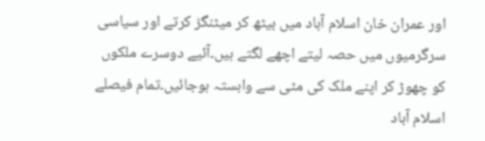اور عمران خان اسلام آباد میں بیٹھ کر میٹنگز کرتے اور سیاسی سرگرمیوں میں حصہ لیتے اچھے لگتے ہیں۔آئیے دوسرے ملکوں کو چھوڑ کر اپنے ملک کی مٹی سے وابستہ ہوجائیں۔تمام فیصلے اسلام آباد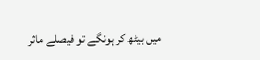میں بیٹھ کر ہونگے تو فیصلے ماثر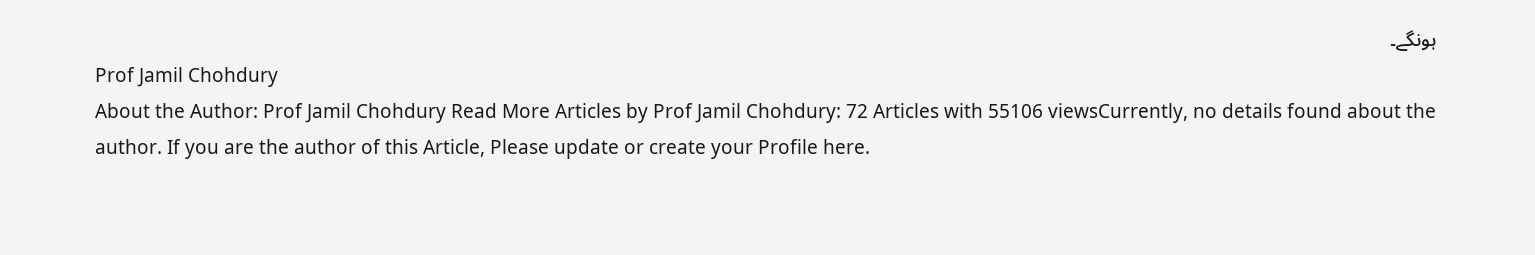ہونگے۔
Prof Jamil Chohdury
About the Author: Prof Jamil Chohdury Read More Articles by Prof Jamil Chohdury: 72 Articles with 55106 viewsCurrently, no details found about the author. If you are the author of this Article, Please update or create your Profile here.